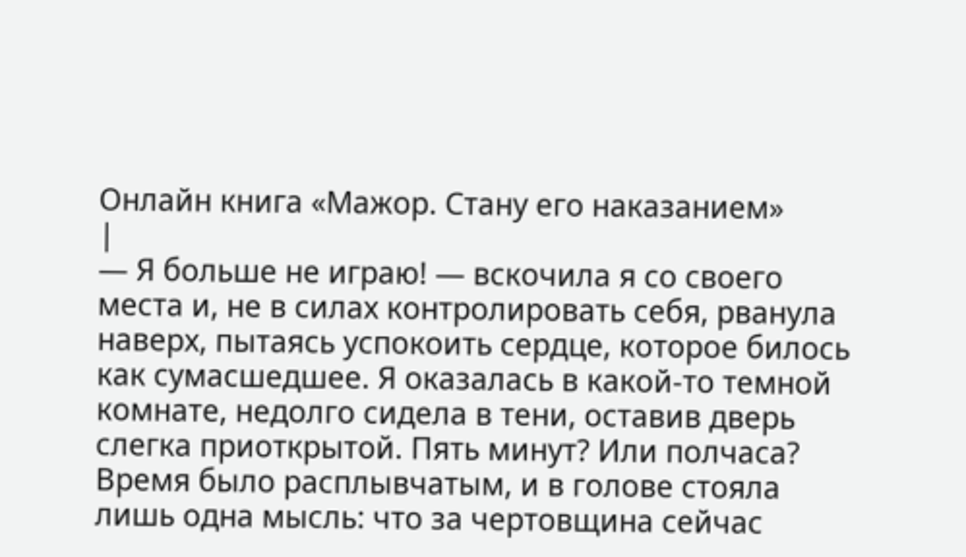Онлайн книга «Мажор. Стану его наказанием»
|
— Я больше не играю! — вскочила я со своего места и, не в силах контролировать себя, рванула наверх, пытаясь успокоить сердце, которое билось как сумасшедшее. Я оказалась в какой-то темной комнате, недолго сидела в тени, оставив дверь слегка приоткрытой. Пять минут? Или полчаса? Время было расплывчатым, и в голове стояла лишь одна мысль: что за чертовщина сейчас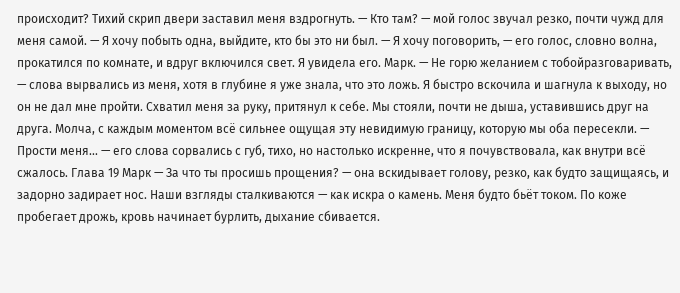происходит? Тихий скрип двери заставил меня вздрогнуть. — Кто там? — мой голос звучал резко, почти чужд для меня самой. — Я хочу побыть одна, выйдите, кто бы это ни был. — Я хочу поговорить, — его голос, словно волна, прокатился по комнате, и вдруг включился свет. Я увидела его. Марк. — Не горю желанием с тобойразговаривать, — слова вырвались из меня, хотя в глубине я уже знала, что это ложь. Я быстро вскочила и шагнула к выходу, но он не дал мне пройти. Схватил меня за руку, притянул к себе. Мы стояли, почти не дыша, уставившись друг на друга. Молча, с каждым моментом всё сильнее ощущая эту невидимую границу, которую мы оба пересекли. — Прости меня... — его слова сорвались с губ, тихо, но настолько искренне, что я почувствовала, как внутри всё сжалось. Глава 19 Марк — За что ты просишь прощения? — она вскидывает голову, резко, как будто защищаясь, и задорно задирает нос. Наши взгляды сталкиваются — как искра о камень. Меня будто бьёт током. По коже пробегает дрожь, кровь начинает бурлить, дыхание сбивается.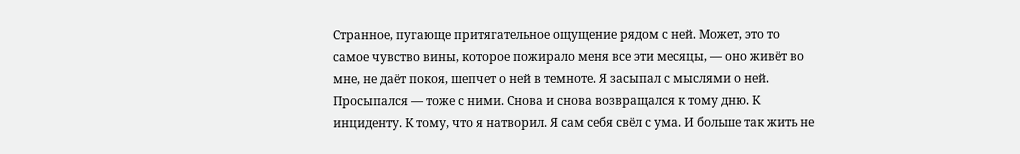Странное, пугающе притягательное ощущение рядом с ней. Может, это то самое чувство вины, которое пожирало меня все эти месяцы, — оно живёт во мне, не даёт покоя, шепчет о ней в темноте. Я засыпал с мыслями о ней. Просыпался — тоже с ними. Снова и снова возвращался к тому дню. К инциденту. К тому, что я натворил. Я сам себя свёл с ума. И больше так жить не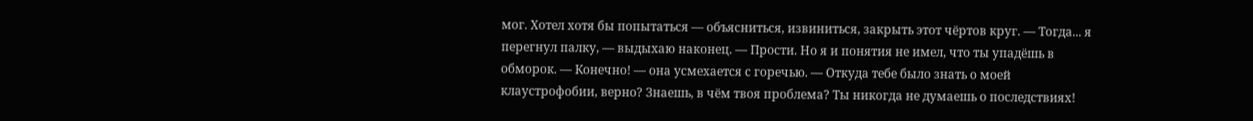мог. Хотел хотя бы попытаться — объясниться, извиниться, закрыть этот чёртов круг. — Тогда... я перегнул палку, — выдыхаю наконец. — Прости. Но я и понятия не имел, что ты упадёшь в обморок. — Конечно! — она усмехается с горечью. — Откуда тебе было знать о моей клаустрофобии, верно? Знаешь, в чём твоя проблема? Ты никогда не думаешь о последствиях!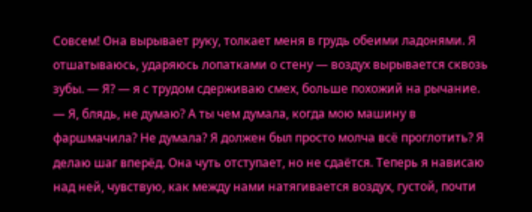Совсем! Она вырывает руку, толкает меня в грудь обеими ладонями. Я отшатываюсь, ударяюсь лопатками о стену — воздух вырывается сквозь зубы. — Я? — я с трудом сдерживаю смех, больше похожий на рычание. — Я, блядь, не думаю? А ты чем думала, когда мою машину в фаршмачила? Не думала? Я должен был просто молча всё проглотить? Я делаю шаг вперёд. Она чуть отступает, но не сдаётся. Теперь я нависаю над ней, чувствую, как между нами натягивается воздух, густой, почти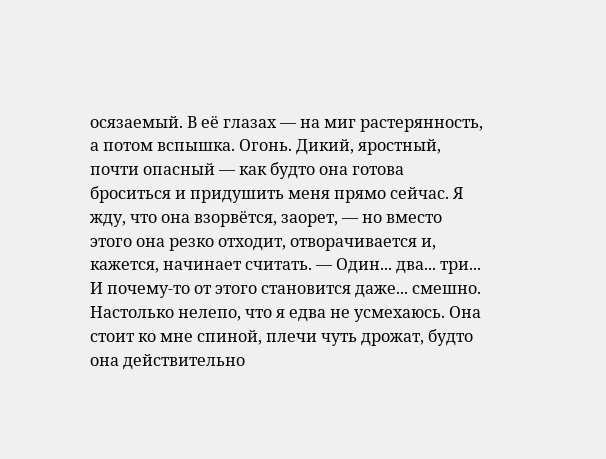осязаемый. В её глазах — на миг растерянность, а потом вспышка. Огонь. Дикий, яростный, почти опасный — как будто она готова броситься и придушить меня прямо сейчас. Я жду, что она взорвётся, заорет, — но вместо этого она резко отходит, отворачивается и, кажется, начинает считать. — Один... два... три... И почему-то от этого становится даже... смешно. Настолько нелепо, что я едва не усмехаюсь. Она стоит ко мне спиной, плечи чуть дрожат, будто она действительно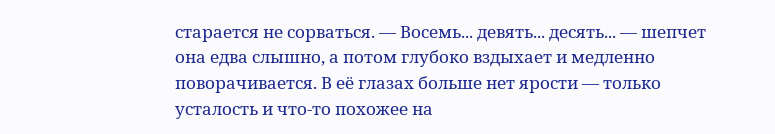старается не сорваться. — Восемь... девять... десять... — шепчет она едва слышно, а потом глубоко вздыхает и медленно поворачивается. В её глазах больше нет ярости — только усталость и что-то похожее на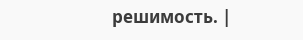решимость. |